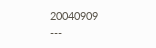20040909
---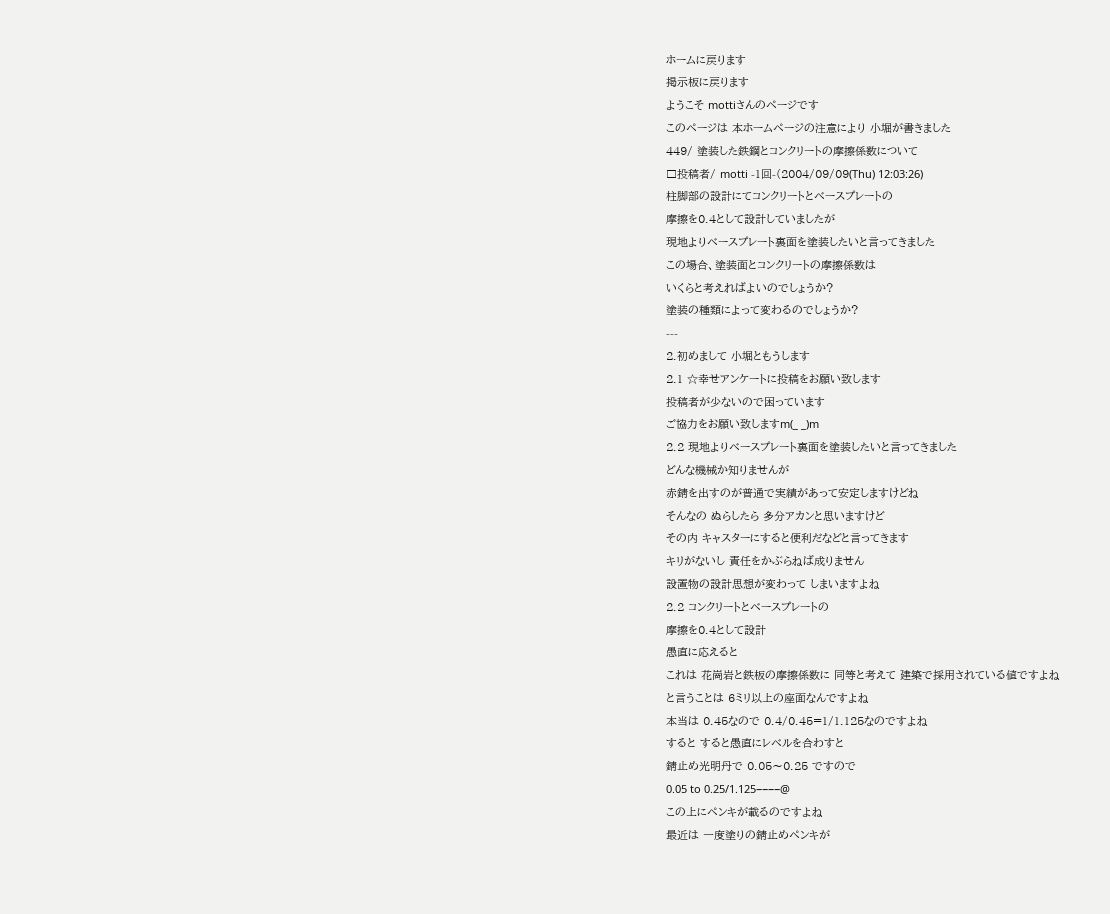ホームに戻ります
掲示板に戻ります
ようこそ mottiさんのページです
このページは 本ホームページの注意により 小堀が書きました
449/ 塗装した鉄鋼とコンクリートの摩擦係数について
□投稿者/ motti -1回-(2004/09/09(Thu) 12:03:26)
柱脚部の設計にてコンクリートとベースプレートの
摩擦を0.4として設計していましたが
現地よりベースプレート裏面を塗装したいと言ってきました
この場合、塗装面とコンクリートの摩擦係数は
いくらと考えればよいのでしょうか?
塗装の種類によって変わるのでしょうか?
---
2.初めまして 小堀ともうします
2.1 ☆幸せアンケートに投稿をお願い致します
投稿者が少ないので困っています
ご協力をお願い致しますm(_ _)m
2.2 現地よりベースプレート裏面を塗装したいと言ってきました
どんな機械か知りませんが
赤錆を出すのが普通で実績があって安定しますけどね
そんなの ぬらしたら 多分アカンと思いますけど
その内 キャスターにすると便利だなどと言ってきます
キリがないし 責任をかぶらねば成りません
設置物の設計思想が変わって しまいますよね
2.2 コンクリートとベースプレートの
摩擦を0.4として設計
愚直に応えると
これは 花崗岩と鉄板の摩擦係数に 同等と考えて 建築で採用されている値ですよね
と言うことは 6ミリ以上の座面なんですよね
本当は 0.45なので 0.4/0.45=1/1.125なのですよね
すると すると愚直にレベルを合わすと
錆止め光明丹で 0.05〜0.25 ですので
0.05 to 0.25/1.125−−−−@
この上にペンキが載るのですよね
最近は 一度塗りの錆止めペンキが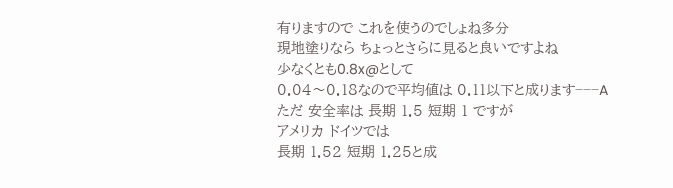有りますので これを使うのでしょね多分
現地塗りなら ちょっとさらに見ると良いですよね
少なくとも0.8x@として
0.04〜0.18なので平均値は 0.11以下と成ります−−−A
ただ 安全率は 長期 1.5 短期 1 ですが
アメリカ ドイツでは
長期 1.52 短期 1.25と成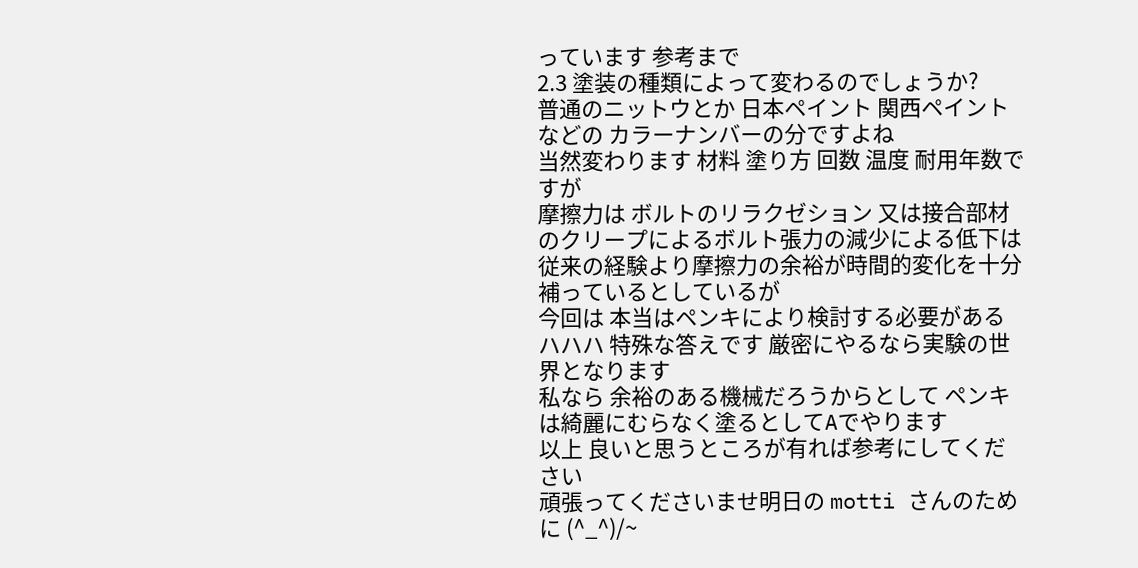っています 参考まで
2.3 塗装の種類によって変わるのでしょうか?
普通のニットウとか 日本ペイント 関西ペイント などの カラーナンバーの分ですよね
当然変わります 材料 塗り方 回数 温度 耐用年数ですが
摩擦力は ボルトのリラクゼション 又は接合部材のクリープによるボルト張力の減少による低下は
従来の経験より摩擦力の余裕が時間的変化を十分補っているとしているが
今回は 本当はペンキにより検討する必要がある
ハハハ 特殊な答えです 厳密にやるなら実験の世界となります
私なら 余裕のある機械だろうからとして ペンキは綺麗にむらなく塗るとしてAでやります
以上 良いと思うところが有れば参考にしてください
頑張ってくださいませ明日の motti さんのために (^_^)/~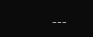---